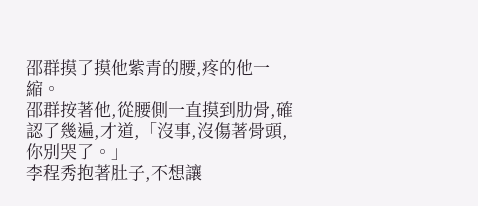邵群摸了摸他紫青的腰,疼的他一縮。
邵群按著他,從腰側一直摸到肋骨,確認了幾遍,才道,「沒事,沒傷著骨頭,你別哭了。」
李程秀抱著肚子,不想讓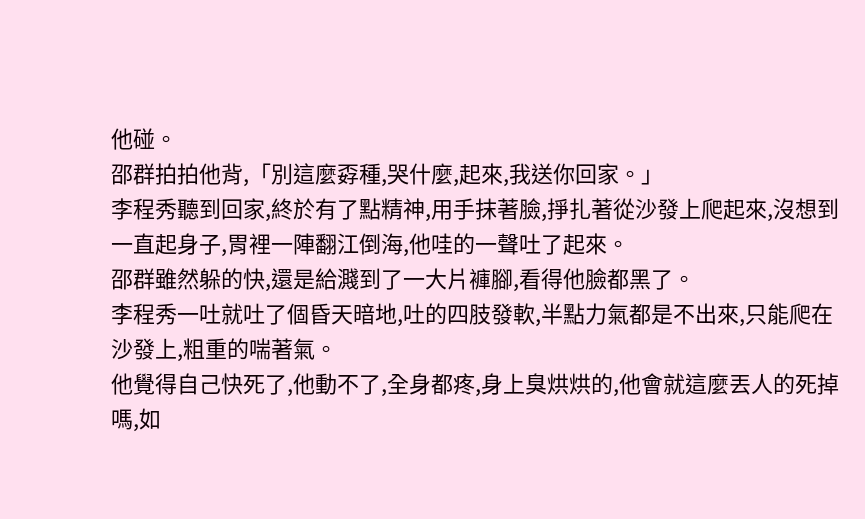他碰。
邵群拍拍他背,「別這麼孬種,哭什麼,起來,我送你回家。」
李程秀聽到回家,終於有了點精神,用手抹著臉,掙扎著從沙發上爬起來,沒想到一直起身子,胃裡一陣翻江倒海,他哇的一聲吐了起來。
邵群雖然躲的快,還是給濺到了一大片褲腳,看得他臉都黑了。
李程秀一吐就吐了個昏天暗地,吐的四肢發軟,半點力氣都是不出來,只能爬在沙發上,粗重的喘著氣。
他覺得自己快死了,他動不了,全身都疼,身上臭烘烘的,他會就這麼丟人的死掉嗎,如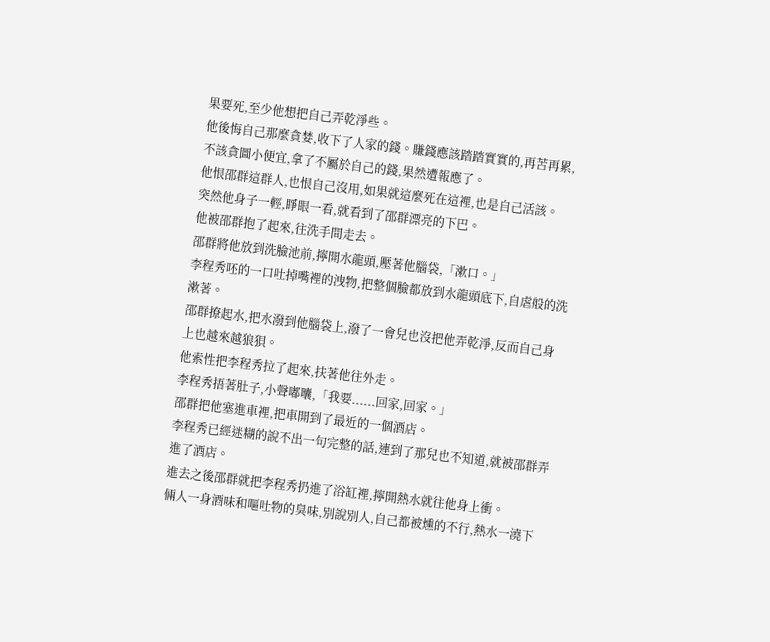果要死,至少他想把自己弄乾淨些。
他後悔自己那麼貪婪,收下了人家的錢。賺錢應該踏踏實實的,再苦再累,不該貪圖小便宜,拿了不屬於自己的錢,果然遭報應了。
他恨邵群這群人,也恨自己沒用,如果就這麼死在這裡,也是自己活該。
突然他身子一輕,睜眼一看,就看到了邵群漂亮的下巴。
他被邵群抱了起來,往洗手間走去。
邵群將他放到洗臉池前,擰開水龍頭,壓著他腦袋,「漱口。」
李程秀呸的一口吐掉嘴裡的洩物,把整個臉都放到水龍頭底下,自虐般的洗漱著。
邵群撩起水,把水潑到他腦袋上,潑了一會兒也沒把他弄乾淨,反而自己身上也越來越狼狽。
他索性把李程秀拉了起來,扶著他往外走。
李程秀捂著肚子,小聲嘟囔,「我要......回家,回家。」
邵群把他塞進車裡,把車開到了最近的一個酒店。
李程秀已經迷糊的說不出一句完整的話,連到了那兒也不知道,就被邵群弄進了酒店。
進去之後邵群就把李程秀扔進了浴缸裡,擰開熱水就往他身上衝。
倆人一身酒味和嘔吐物的臭味,別說別人,自己都被燻的不行,熱水一澆下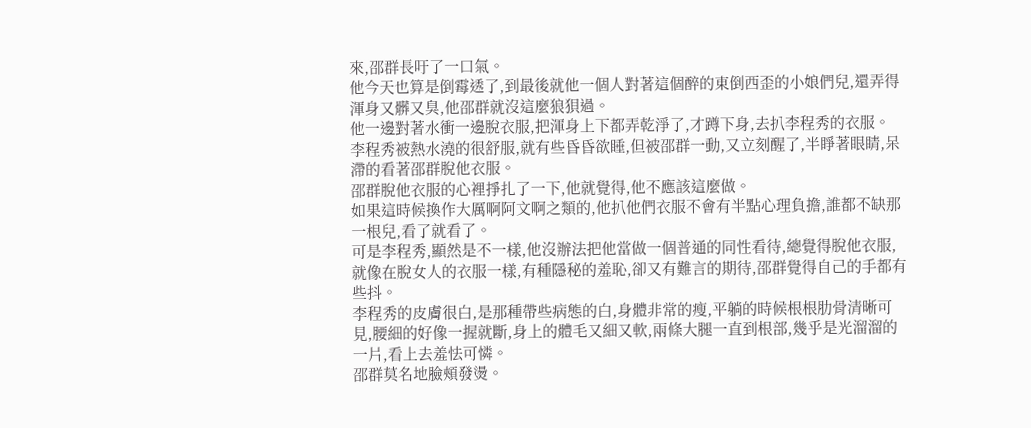來,邵群長吁了一口氣。
他今天也算是倒霉透了,到最後就他一個人對著這個醉的東倒西歪的小娘們兒,還弄得渾身又髒又臭,他邵群就沒這麼狼狽過。
他一邊對著水衝一邊脫衣服,把渾身上下都弄乾淨了,才蹲下身,去扒李程秀的衣服。
李程秀被熱水澆的很舒服,就有些昏昏欲睡,但被邵群一動,又立刻醒了,半睜著眼睛,呆滯的看著邵群脫他衣服。
邵群脫他衣服的心裡掙扎了一下,他就覺得,他不應該這麼做。
如果這時候換作大厲啊阿文啊之類的,他扒他們衣服不會有半點心理負擔,誰都不缺那一根兒,看了就看了。
可是李程秀,顯然是不一樣,他沒辦法把他當做一個普通的同性看待,總覺得脫他衣服,就像在脫女人的衣服一樣,有種隱秘的羞恥,卻又有難言的期待,邵群覺得自己的手都有些抖。
李程秀的皮膚很白,是那種帶些病態的白,身體非常的瘦,平躺的時候根根肋骨清晰可見,腰細的好像一握就斷,身上的體毛又細又軟,兩條大腿一直到根部,幾乎是光溜溜的一片,看上去羞怯可憐。
邵群莫名地臉頰發燙。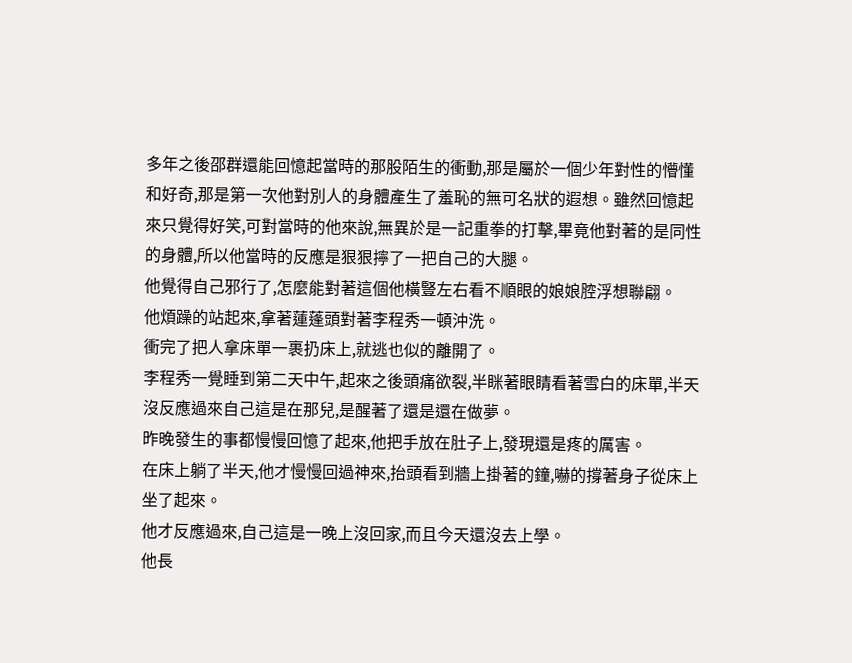多年之後邵群還能回憶起當時的那股陌生的衝動,那是屬於一個少年對性的懵懂和好奇,那是第一次他對別人的身體產生了羞恥的無可名狀的遐想。雖然回憶起來只覺得好笑,可對當時的他來說,無異於是一記重拳的打擊,畢竟他對著的是同性的身體,所以他當時的反應是狠狠擰了一把自己的大腿。
他覺得自己邪行了,怎麼能對著這個他橫豎左右看不順眼的娘娘腔浮想聯翩。
他煩躁的站起來,拿著蓮蓬頭對著李程秀一頓沖洗。
衝完了把人拿床單一裹扔床上,就逃也似的離開了。
李程秀一覺睡到第二天中午,起來之後頭痛欲裂,半眯著眼睛看著雪白的床單,半天沒反應過來自己這是在那兒,是醒著了還是還在做夢。
昨晚發生的事都慢慢回憶了起來,他把手放在肚子上,發現還是疼的厲害。
在床上躺了半天,他才慢慢回過神來,抬頭看到牆上掛著的鐘,嚇的撐著身子從床上坐了起來。
他才反應過來,自己這是一晚上沒回家,而且今天還沒去上學。
他長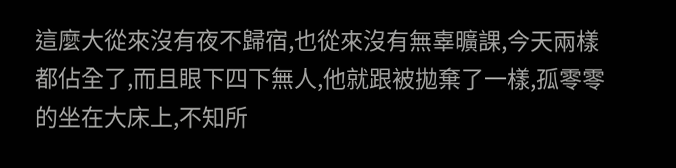這麼大從來沒有夜不歸宿,也從來沒有無辜曠課,今天兩樣都佔全了,而且眼下四下無人,他就跟被拋棄了一樣,孤零零的坐在大床上,不知所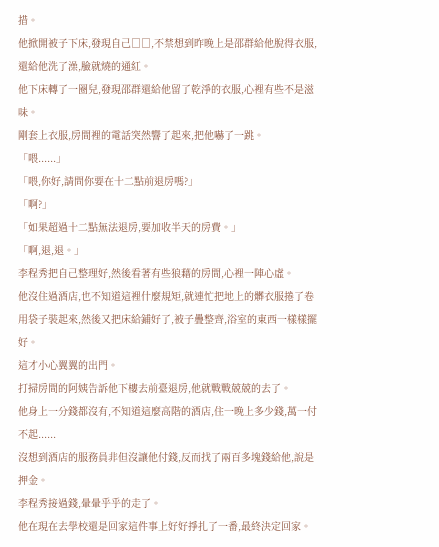措。
他掀開被子下床,發現自己□□,不禁想到昨晚上是邵群給他脫得衣服,還給他洗了澡,臉就燒的通紅。
他下床轉了一圈兒,發現邵群還給他留了乾淨的衣服,心裡有些不是滋味。
剛套上衣服,房間裡的電話突然響了起來,把他嚇了一跳。
「喂......」
「喂,你好,請問你要在十二點前退房嗎?」
「啊?」
「如果超過十二點無法退房,要加收半天的房費。」
「啊,退,退。」
李程秀把自己整理好,然後看著有些狼藉的房間,心裡一陣心虛。
他沒住過酒店,也不知道這裡什麼規矩,就連忙把地上的髒衣服捲了卷用袋子裝起來,然後又把床給鋪好了,被子疊整齊,浴室的東西一樣樣擺好。
這才小心翼翼的出門。
打掃房間的阿姨告訴他下樓去前臺退房,他就戰戰兢兢的去了。
他身上一分錢都沒有,不知道這麼高階的酒店,住一晚上多少錢,萬一付不起......
沒想到酒店的服務員非但沒讓他付錢,反而找了兩百多塊錢給他,說是押金。
李程秀接過錢,暈暈乎乎的走了。
他在現在去學校還是回家這件事上好好掙扎了一番,最終決定回家。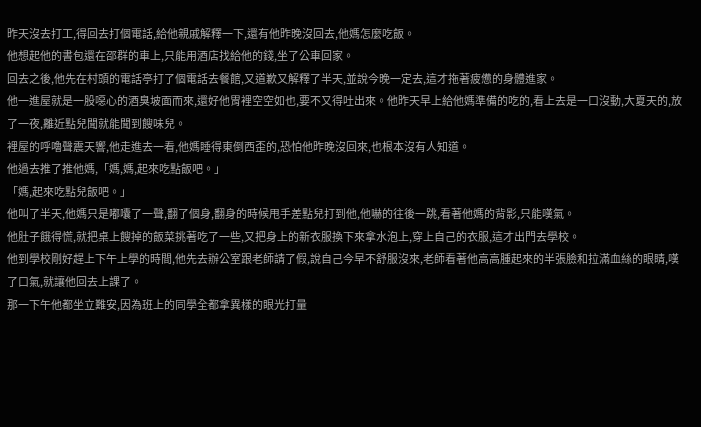昨天沒去打工,得回去打個電話,給他親戚解釋一下,還有他昨晚沒回去,他媽怎麼吃飯。
他想起他的書包還在邵群的車上,只能用酒店找給他的錢,坐了公車回家。
回去之後,他先在村頭的電話亭打了個電話去餐館,又道歉又解釋了半天,並說今晚一定去,這才拖著疲憊的身體進家。
他一進屋就是一股噁心的酒臭坡面而來,還好他胃裡空空如也,要不又得吐出來。他昨天早上給他媽準備的吃的,看上去是一口沒動,大夏天的,放了一夜,離近點兒聞就能聞到餿味兒。
裡屋的呼嚕聲震天響,他走進去一看,他媽睡得東倒西歪的,恐怕他昨晚沒回來,也根本沒有人知道。
他過去推了推他媽,「媽,媽,起來吃點飯吧。」
「媽,起來吃點兒飯吧。」
他叫了半天,他媽只是嘟囔了一聲,翻了個身,翻身的時候甩手差點兒打到他,他嚇的往後一跳,看著他媽的背影,只能嘆氣。
他肚子餓得慌,就把桌上餿掉的飯菜挑著吃了一些,又把身上的新衣服換下來拿水泡上,穿上自己的衣服,這才出門去學校。
他到學校剛好趕上下午上學的時間,他先去辦公室跟老師請了假,說自己今早不舒服沒來,老師看著他高高腫起來的半張臉和拉滿血絲的眼睛,嘆了口氣,就讓他回去上課了。
那一下午他都坐立難安,因為班上的同學全都拿異樣的眼光打量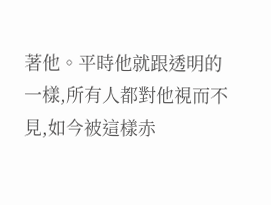著他。平時他就跟透明的一樣,所有人都對他視而不見,如今被這樣赤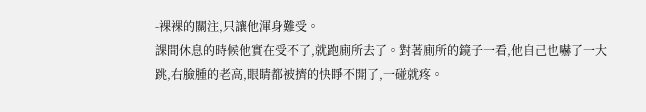-裸裸的關注,只讓他渾身難受。
課間休息的時候他實在受不了,就跑廁所去了。對著廁所的鏡子一看,他自己也嚇了一大跳,右臉腫的老高,眼睛都被擠的快睜不開了,一碰就疼。